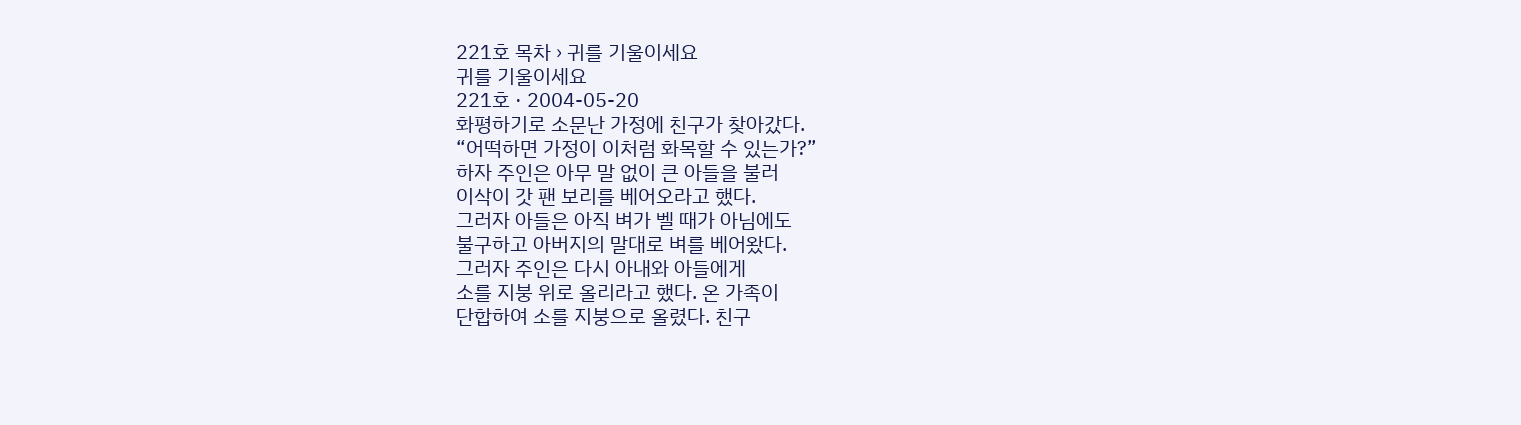221호 목차 › 귀를 기울이세요
귀를 기울이세요
221호 · 2004-05-20
화평하기로 소문난 가정에 친구가 찾아갔다.
“어떡하면 가정이 이처럼 화목할 수 있는가?”
하자 주인은 아무 말 없이 큰 아들을 불러
이삭이 갓 팬 보리를 베어오라고 했다.
그러자 아들은 아직 벼가 벨 때가 아님에도
불구하고 아버지의 말대로 벼를 베어왔다.
그러자 주인은 다시 아내와 아들에게
소를 지붕 위로 올리라고 했다. 온 가족이
단합하여 소를 지붕으로 올렸다. 친구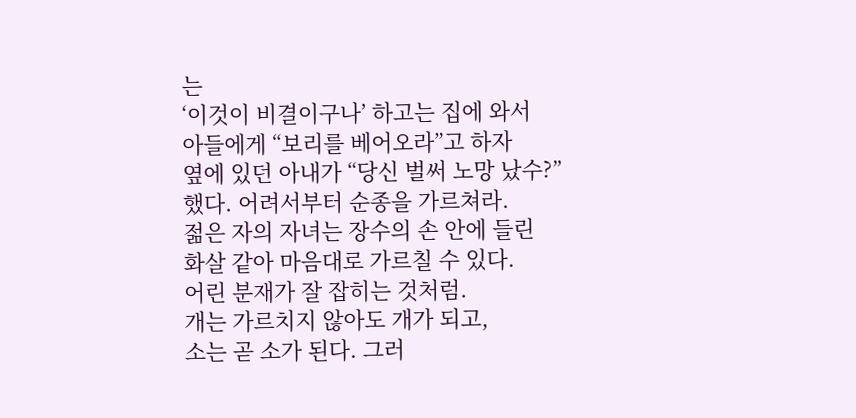는
‘이것이 비결이구나’ 하고는 집에 와서
아들에게 “보리를 베어오라”고 하자
옆에 있던 아내가 “당신 벌써 노망 났수?”
했다. 어려서부터 순종을 가르쳐라.
젊은 자의 자녀는 장수의 손 안에 들린
화살 같아 마음대로 가르칠 수 있다.
어린 분재가 잘 잡히는 것처럼.
개는 가르치지 않아도 개가 되고,
소는 곧 소가 된다. 그러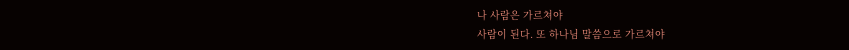나 사람은 가르쳐야
사람이 된다. 또 하나님 말씀으로 가르쳐야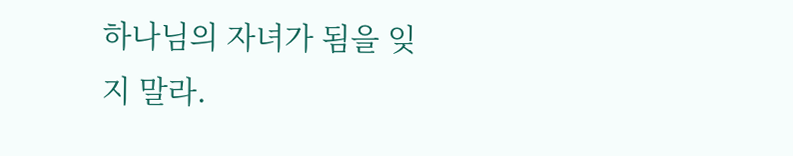하나님의 자녀가 됨을 잊지 말라.